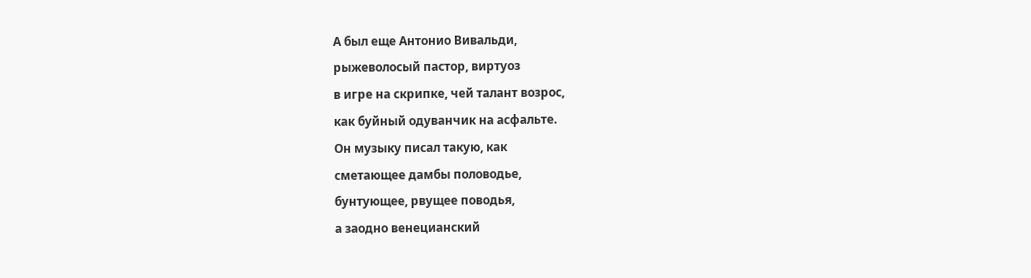А был еще Антонио Вивальди,
рыжеволосый пастор, виртуоз
в игре на скрипке, чей талант возрос,
как буйный одуванчик на асфальте.
Он музыку писал такую, как
сметающее дамбы половодье,
бунтующее, рвущее поводья,
а заодно венецианский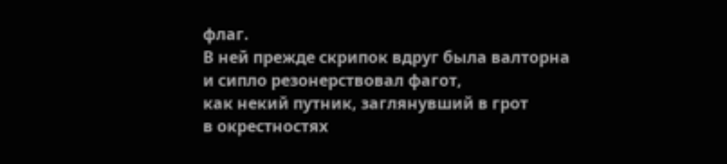флаг.
В ней прежде скрипок вдруг была валторна
и сипло резонерствовал фагот,
как некий путник, заглянувший в грот
в окрестностях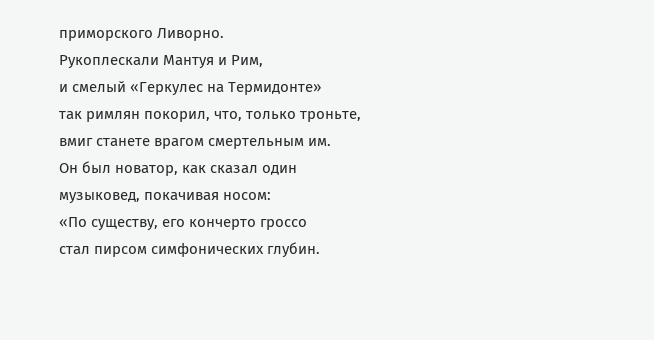приморского Ливорно.
Рукоплескали Мантуя и Рим,
и смелый «Геркулес на Термидонте»
так римлян покорил, что, только троньте,
вмиг станете врагом смертельным им.
Он был новатор, как сказал один
музыковед, покачивая носом:
«По существу, его кончерто гроссо
стал пирсом симфонических глубин.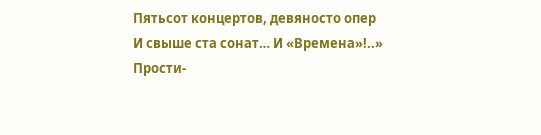Пятьсот концертов, девяносто опер
И свыше ста сонат… И «Времена»!..»
Прости-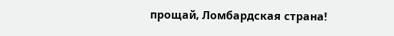прощай, Ломбардская страна!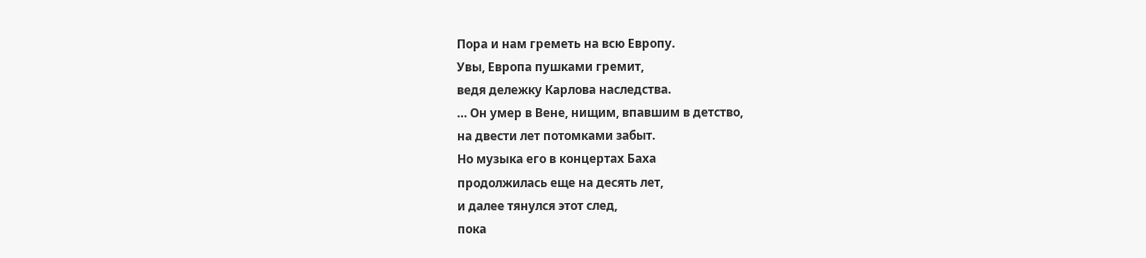Пора и нам греметь на всю Европу.
Увы, Европа пушками гремит,
ведя дележку Карлова наследства.
… Он умер в Вене, нищим, впавшим в детство,
на двести лет потомками забыт.
Но музыка его в концертах Баха
продолжилась еще на десять лет,
и далее тянулся этот след,
пока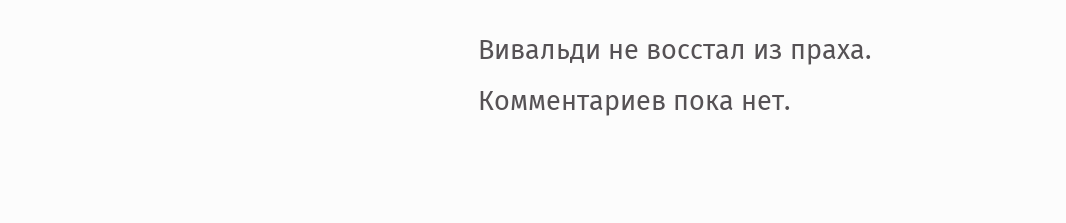Вивальди не восстал из праха.
Комментариев пока нет.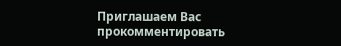Приглашаем Вас прокомментировать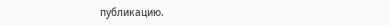публикацию.